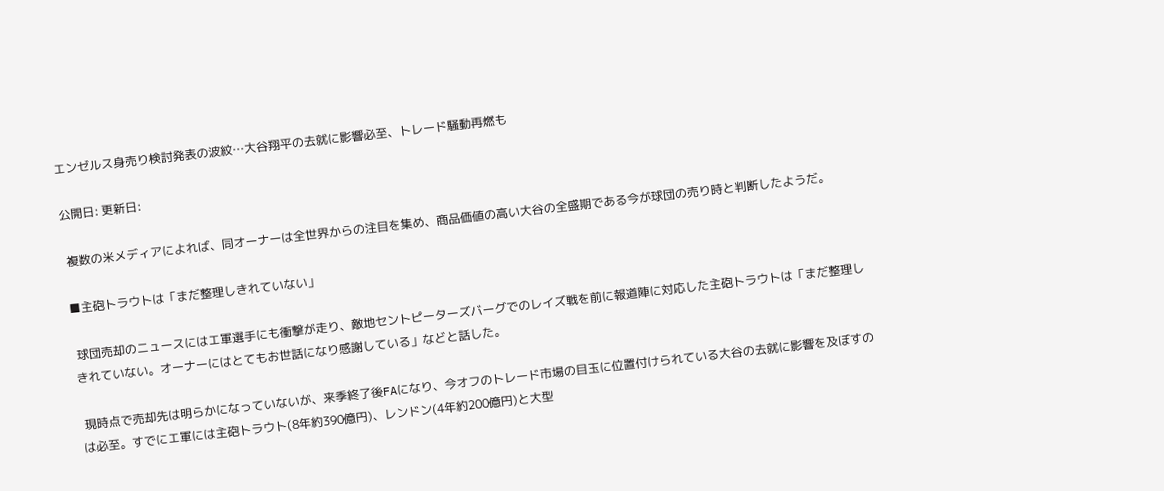エンゼルス身売り検討発表の波紋…大谷翔平の去就に影響必至、トレード騒動再燃も

公開日: 更新日:

 複数の米メディアによれば、同オーナーは全世界からの注目を集め、商品価値の高い大谷の全盛期である今が球団の売り時と判断したようだ。

■主砲トラウトは「まだ整理しきれていない」

 球団売却のニュースにはエ軍選手にも衝撃が走り、敵地セントピーターズバーグでのレイズ戦を前に報道陣に対応した主砲トラウトは「まだ整理しきれていない。オーナーにはとてもお世話になり感謝している」などと話した。

 現時点で売却先は明らかになっていないが、来季終了後FAになり、今オフのトレード市場の目玉に位置付けられている大谷の去就に影響を及ぼすのは必至。すでにエ軍には主砲トラウト(8年約390億円)、レンドン(4年約200億円)と大型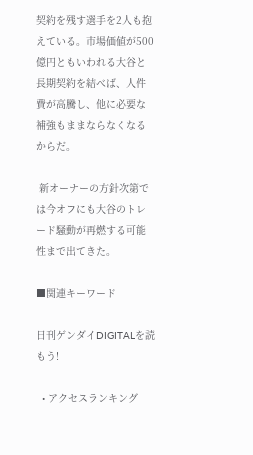契約を残す選手を2人も抱えている。市場価値が500億円ともいわれる大谷と長期契約を結べば、人件費が高騰し、他に必要な補強もままならなくなるからだ。

 新オーナーの方針次第では今オフにも大谷のトレード騒動が再燃する可能性まで出てきた。

■関連キーワード

日刊ゲンダイDIGITALを読もう!

  • アクセスランキング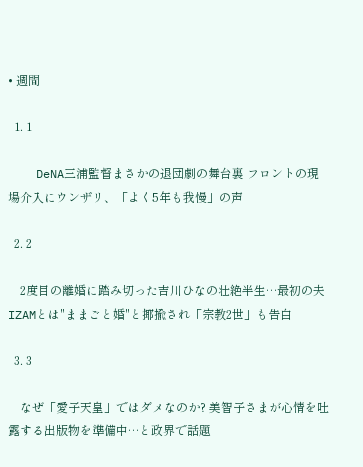• 週間

  1. 1

    DeNA三浦監督まさかの退団劇の舞台裏 フロントの現場介入にウンザリ、「よく5年も我慢」の声

  2. 2

    2度目の離婚に踏み切った吉川ひなの壮絶半生…最初の夫IZAMとは"ままごと婚"と揶揄され「宗教2世」も告白

  3. 3

    なぜ「愛子天皇」ではダメなのか? 美智子さまが心情を吐露する出版物を準備中…と政界で話題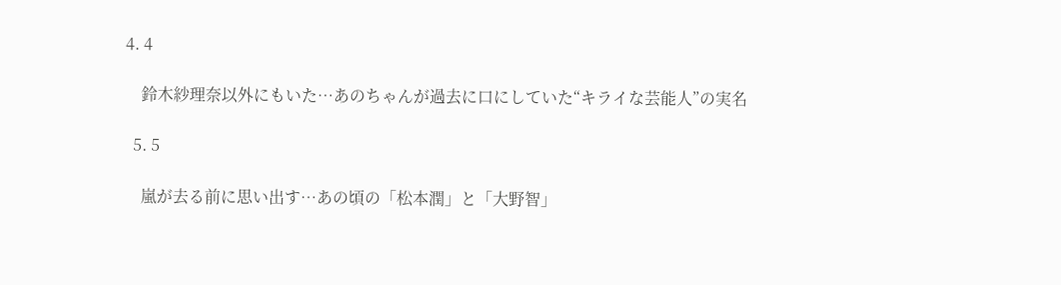4. 4

    鈴木紗理奈以外にもいた…あのちゃんが過去に口にしていた“キライな芸能人”の実名

  5. 5

    嵐が去る前に思い出す…あの頃の「松本潤」と「大野智」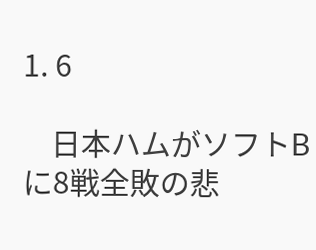1. 6

    日本ハムがソフトBに8戦全敗の悲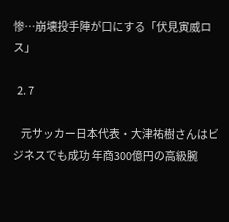惨…崩壊投手陣が口にする「伏見寅威ロス」

  2. 7

    元サッカー日本代表・大津祐樹さんはビジネスでも成功 年商300億円の高級腕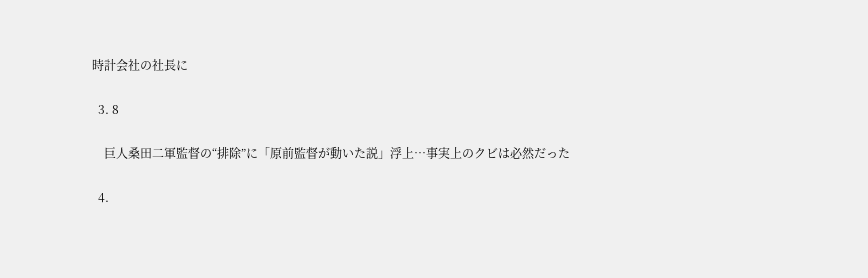時計会社の社長に

  3. 8

    巨人桑田二軍監督の“排除”に「原前監督が動いた説」浮上…事実上のクビは必然だった

  4.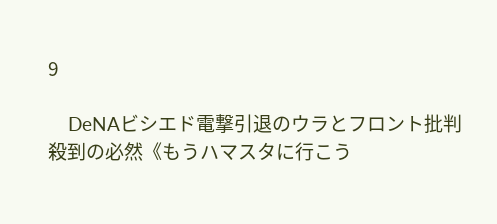9

    DeNAビシエド電撃引退のウラとフロント批判殺到の必然《もうハマスタに行こう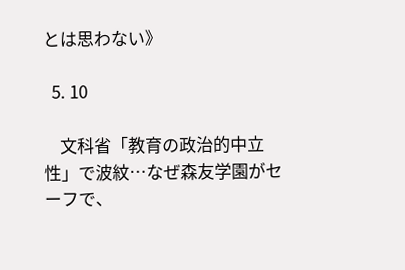とは思わない》

  5. 10

    文科省「教育の政治的中立性」で波紋…なぜ森友学園がセーフで、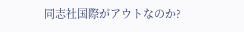同志社国際がアウトなのか?